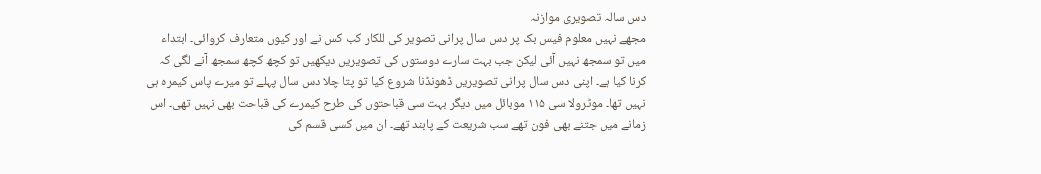دس سالہ تصویری موازنہ
مجھے نہیں معلوم فیس بک پر دس سال پرانی تصویر کی للکار کب کس نے اور کیوں متعارف کروائی۔ ابتداء میں تو سمجھ نہیں آئی لیکن جب بہت سارے دوستوں کی تصویریں دیکھیں تو کچھ کچھ سمجھ آنے لگی کہ کرنا کیا ہے۔ اپنی دس سال پرانی تصویریں ڈھونڈنا شروع کیا تو پتا چلا دس سال پہلے تو میرے پاس کیمرہ ہی نہیں تھا۔ موٹرولا سی ۱۱۵ موبائل میں دیگر بہت سی قباحتوں کی طرح کیمرے کی قباحت بھی نہیں تھی۔ اس زمانے میں جتنے بھی فون تھے سب شریعت کے پابند تھے۔ ان میں کسی قسم کی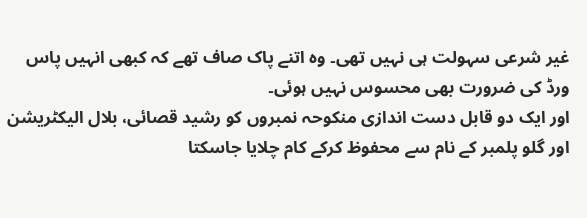غیر شرعی سہولت ہی نہیں تھی۔ وہ اتنے پاک صاف تھے کہ کبھی انہیں پاس ورڈ کی ضرورت بھی محسوس نہیں ہوئی۔
اور ایک دو قابل دست اندازی منکوحہ نمبروں کو رشید قصائی، بلال الیکٹریشن اور گلو پلمبر کے نام سے محفوظ کرکے کام چلایا جاسکتا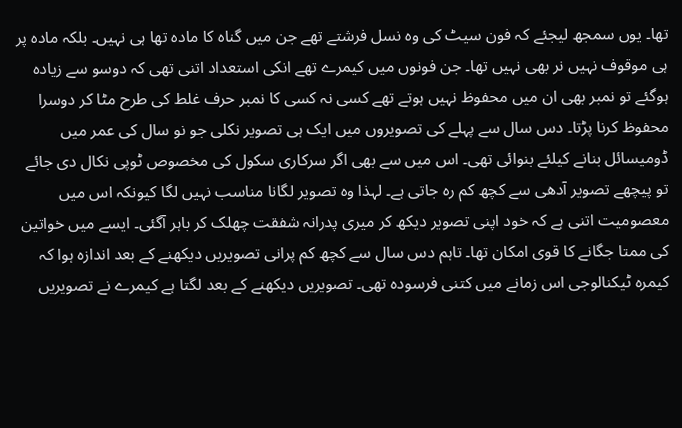تھا۔ یوں سمجھ لیجئے کہ فون سیٹ کی وہ نسل فرشتے تھے جن میں گناہ کا مادہ تھا ہی نہیں۔ بلکہ مادہ پر ہی موقوف نہیں نر بھی نہیں تھا۔ جن فونوں میں کیمرے تھے انکی استعداد اتنی تھی کہ دوسو سے زیادہ ہوگئے تو نمبر بھی ان میں محفوظ نہیں ہوتے تھے کسی نہ کسی کا نمبر حرف غلط کی طرح مٹا کر دوسرا محفوظ کرنا پڑتا۔ دس سال سے پہلے کی تصویروں میں ایک ہی تصویر نکلی جو نو سال کی عمر میں ڈومیسائل بنانے کیلئے بنوائی تھی۔ اس میں سے بھی اگر سرکاری سکول کی مخصوص ٹوپی نکال دی جائے تو پیچھے تصویر آدھی سے کچھ کم رہ جاتی ہے۔ لہذا وہ تصویر لگانا مناسب نہیں لگا کیونکہ اس میں معصومیت اتنی ہے کہ خود اپنی تصویر دیکھ کر میری پدرانہ شفقت چھلک کر باہر آگئی۔ ایسے میں خواتین کی ممتا جگانے کا قوی امکان تھا۔ تاہم دس سال سے کچھ کم پرانی تصویریں دیکھنے کے بعد اندازہ ہوا کہ کیمرہ ٹیکنالوجی اس زمانے میں کتنی فرسودہ تھی۔ تصویریں دیکھنے کے بعد لگتا ہے کیمرے نے تصویریں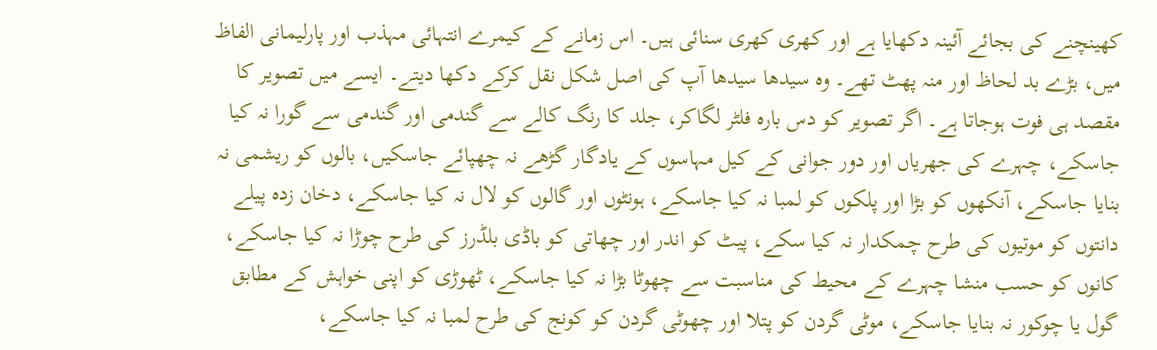کھینچنے کی بجائے آئینہ دکھایا ہے اور کھری کھری سنائی ہیں۔ اس زمانے کے کیمرے انتہائی مہذب اور پارلیمانی الفاظ میں، بڑے بد لحاظ اور منہ پھٹ تھے۔ وہ سیدھا سیدھا آپ کی اصل شکل نقل کرکے دکھا دیتے۔ ایسے میں تصویر کا مقصد ہی فوت ہوجاتا ہے۔ اگر تصویر کو دس بارہ فلٹر لگاکر، جلد کا رنگ کالے سے گندمی اور گندمی سے گورا نہ کیا جاسکے، چہرے کی جھریاں اور دور جوانی کے کیل مہاسوں کے یادگار گڑھے نہ چھپائے جاسکیں، بالوں کو ریشمی نہ بنایا جاسکے، آنکھوں کو بڑا اور پلکوں کو لمبا نہ کیا جاسکے، ہونٹوں اور گالوں کو لال نہ کیا جاسکے، دخان زدہ پیلے دانتوں کو موتیوں کی طرح چمکدار نہ کیا سکے، پیٹ کو اندر اور چھاتی کو باڈی بلڈرز کی طرح چوڑا نہ کیا جاسکے، کانوں کو حسب منشا چہرے کے محیط کی مناسبت سے چھوٹا بڑا نہ کیا جاسکے، ٹھوڑی کو اپنی خواہش کے مطابق گول یا چوکور نہ بنایا جاسکے، موٹی گردن کو پتلا اور چھوٹی گردن کو کونج کی طرح لمبا نہ کیا جاسکے،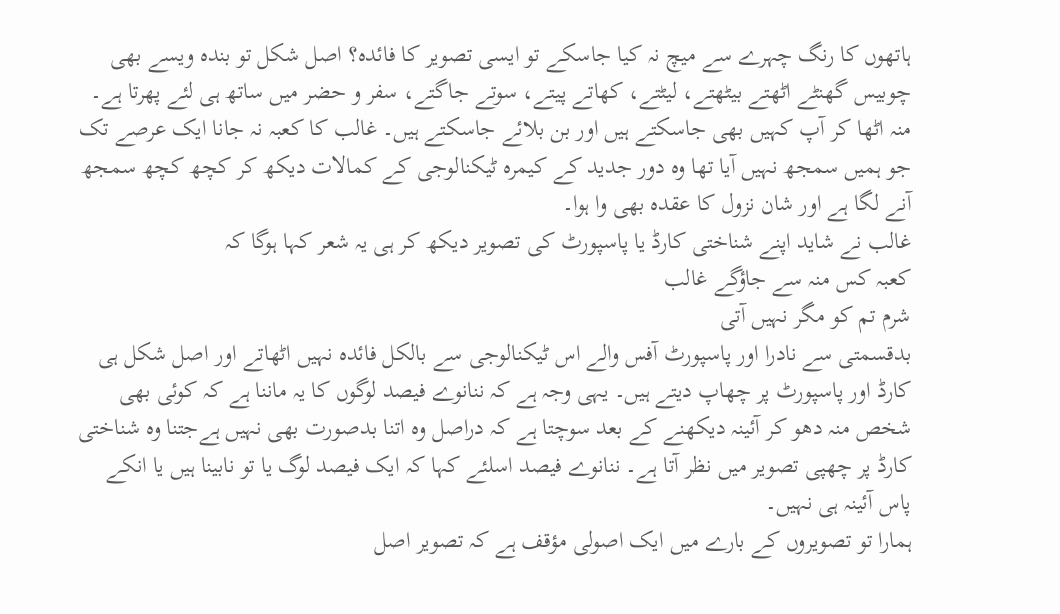ہاتھوں کا رنگ چہرے سے میچ نہ کیا جاسکے تو ایسی تصویر کا فائدہ؟ اصل شکل تو بندہ ویسے بھی چوبیس گھنٹے اٹھتے بیٹھتے، لیٹتے، کھاتے پیتے، سوتے جاگتے، سفر و حضر میں ساتھ ہی لئے پھرتا ہے۔ منہ اٹھا کر آپ کہیں بھی جاسکتے ہیں اور بن بلائے جاسکتے ہیں۔ غالب کا کعبہ نہ جانا ایک عرصے تک جو ہمیں سمجھ نہیں آیا تھا وہ دور جدید کے کیمرہ ٹیکنالوجی کے کمالات دیکھ کر کچھ کچھ سمجھ آنے لگا ہے اور شان نزول کا عقدہ بھی وا ہوا۔
غالب نے شاید اپنے شناختی کارڈ یا پاسپورٹ کی تصویر دیکھ کر ہی یہ شعر کہا ہوگا کہ
کعبہ کس منہ سے جاؤگے غالب
شرم تم کو مگر نہیں آتی
بدقسمتی سے نادرا اور پاسپورٹ آفس والے اس ٹیکنالوجی سے بالکل فائدہ نہیں اٹھاتے اور اصل شکل ہی کارڈ اور پاسپورٹ پر چھاپ دیتے ہیں۔ یہی وجہ ہے کہ ننانوے فیصد لوگوں کا یہ ماننا ہے کہ کوئی بھی شخص منہ دھو کر آئینہ دیکھنے کے بعد سوچتا ہے کہ دراصل وہ اتنا بدصورت بھی نہیں ہےجتنا وہ شناختی کارڈ پر چھپی تصویر میں نظر آتا ہے۔ ننانوے فیصد اسلئے کہا کہ ایک فیصد لوگ یا تو نابینا ہیں یا انکے پاس آئینہ ہی نہیں۔
ہمارا تو تصویروں کے بارے میں ایک اصولی مؤقف ہے کہ تصویر اصل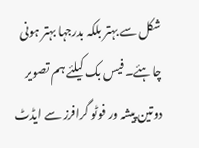شکل سے بہتر بلکہ بدرجہا بہتر ہونی چاہئے۔ فیس بک کیلئے ہم تصویر دوتین پیشہ ور فوٹو گرافرز سے ایڈٹ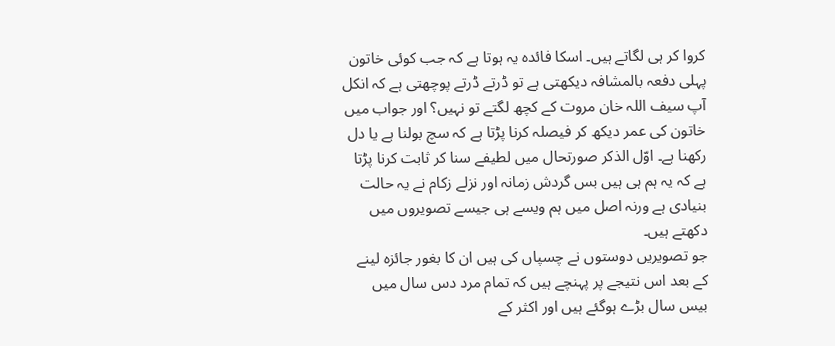کروا کر ہی لگاتے ہیں۔ اسکا فائدہ یہ ہوتا ہے کہ جب کوئی خاتون پہلی دفعہ بالمشافہ دیکھتی ہے تو ڈرتے ڈرتے پوچھتی ہے کہ انکل آپ سیف اللہ خان مروت کے کچھ لگتے تو نہیں؟ اور جواب میں خاتون کی عمر دیکھ کر فیصلہ کرنا پڑتا ہے کہ سچ بولنا ہے یا دل رکھنا ہے۔ اوّل الذکر صورتحال میں لطیفے سنا کر ثابت کرنا پڑتا ہے کہ یہ ہم ہی ہیں بس گردش زمانہ اور نزلے زکام نے یہ حالت بنیادی ہے ورنہ اصل میں ہم ویسے ہی جیسے تصویروں میں دکھتے ہیں۔
جو تصویریں دوستوں نے چسپاں کی ہیں ان کا بغور جائزہ لینے کے بعد اس نتیجے پر پہنچے ہیں کہ تمام مرد دس سال میں بیس سال بڑے ہوگئے ہیں اور اکثر کے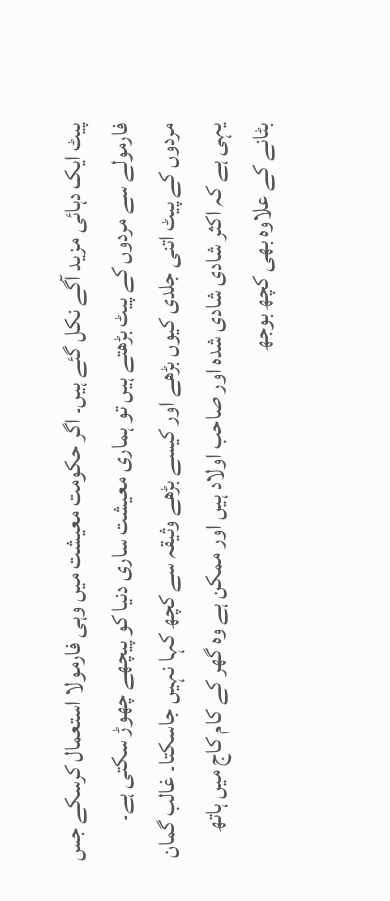پیٹ ایک دہائی مزید آگے نکل گئے ہیں۔ اگر حکومت معیشت میں وہی فارمولا استعمال کرسکے جس فارمولے سے مردوں کے پیٹ بڑھتے ہیں تو ہماری معیشت ساری دنیا کو پیچھے چھوڑ سکتی ہے۔ مردوں کے پیٹ اتنی جلدی کیوں بڑھے اور کیسے بڑھے وثیقہ سے کچھ کہا نہیں جاسکتا۔ غالب گمان یہی ہے کہ اکثر شادی شادی شدہ اور صاحب اولاد ہیں اور ممکن ہے وہ گھر کے کام کاج میں ہاتھ بٹانے کے علاوہ بھی کچھ بوجھ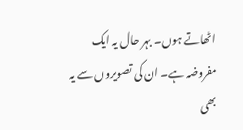اٹھاتے ہوں۔ بہر حال یہ ایک مفروضہ ہے۔ ان کی تصویروں سے یہ بھی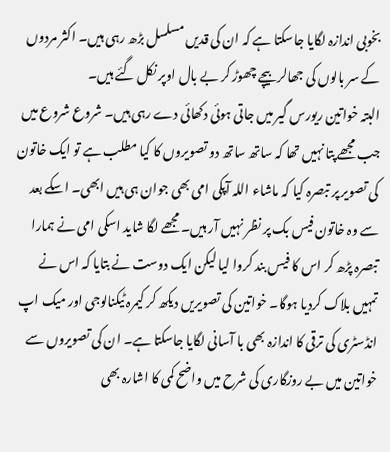بخوبی اندازہ لگایا جاسکتا ہے کہ ان کی قدیں مسلسل بڑھ رہی ہیں۔ اکثر مردوں کے سر بالوں کی جھالر بیچے چھوڑ کر بے بال اوپر نکل گئے ہیں۔
البتہ خواتین ریورس گیر میں جاتی ہوئی دکھائی دے رہی ہیں۔ شروع شروع میں جب مجھے پتا نہیں تھا کہ ساتھ ساتھ دو تصویروں کا کیا مطلب ہے تو ایک خاتون کی تصویر پر تبصرہ کیا کہ ماشاء اللہ آپکی امی بھی جوان ہی ہیں ابھی۔ اسکے بعد سے وہ خاتون فیس بک پر نظر نہیں آر ہیں۔ مجھے لگا شاید اسکی امی نے ہمارا تبصرہ پڑھ کر اس کا فیس بند کروا لیا لیکن ایک دوست نے بتایا کہ اس نے تمہیں بلاک کردیا ہوگا۔ خواتین کی تصویریں دیکھ کر کیمرہ ٹیکنالوجی اور میک اپ انڈسٹری کی ترقی کا اندازہ بھی با آسانی لگایا جاسکتا ہے۔ ان کی تصویروں سے خواتین میں بے روزگاری کی شرح میں واضح کمی کا اشارہ بھی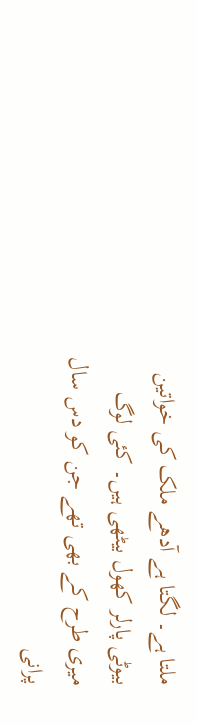ملتا ہے۔ لگتا ہے آدھے ملک کی خواتین بیوٹی پارلر کھول بیٹھی ہیں۔ کئی لوگ میری طرح کے بھی تھے جن کو دس سال پرانی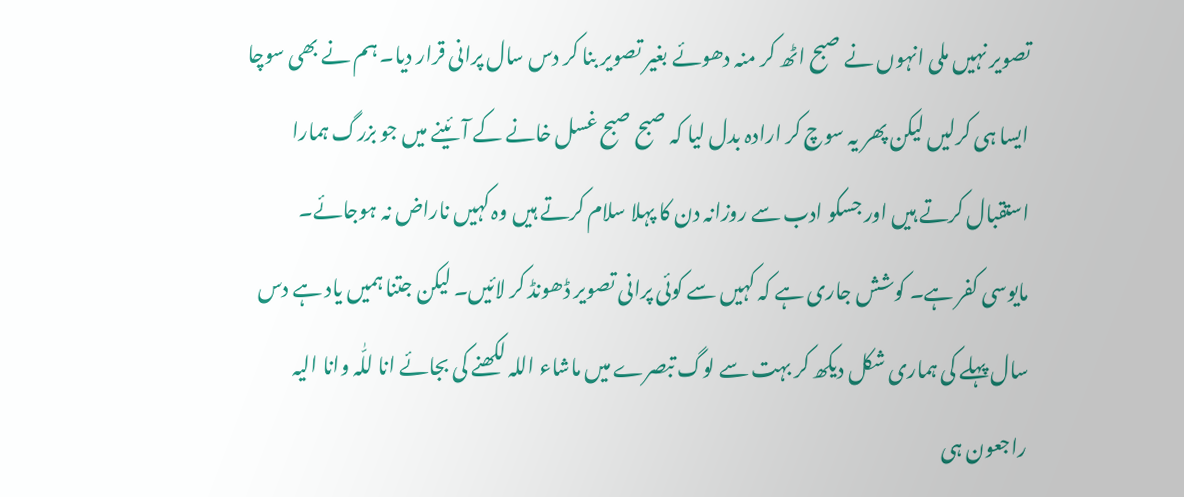تصویر نہیں ملی انہوں نے صبح اٹھ کر منہ دھوئے بغیر تصویر بنا کر دس سال پرانی قرار دیا۔ ہم نے بھی سوچا ایسا ہی کرلیں لیکن پھر یہ سوچ کر ارادہ بدل لیا کہ صبح صبح غسل خانے کے آئینے میں جو بزرگ ہمارا استقبال کرتے ہیں اور جسکو ادب سے روزانہ دن کا پہلا سلام کرتے ہیں وہ کہیں ناراض نہ ہوجائے۔
مایوسی کفر ہے۔ کوشش جاری ہے کہ کہیں سے کوئی پرانی تصویر ڈھونڈ کر لائیں۔ لیکن جتنا ہمیں یاد ہے دس سال پہلے کی ہماری شکل دیکھ کر بہت سے لوگ تبصرے میں ماشاء اللہ لکھنے کی بجائے انا للّٰہ وانا الیہ راجعون ہی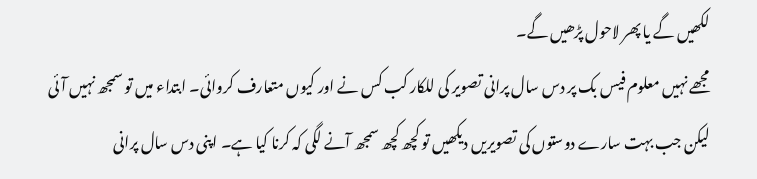لکھیں گے یا پھر لاحول پڑھیں گے۔
مجھے نہیں معلوم فیس بک پر دس سال پرانی تصویر کی للکار کب کس نے اور کیوں متعارف کروائی۔ ابتداء میں تو سمجھ نہیں آئی لیکن جب بہت سارے دوستوں کی تصویریں دیکھیں تو کچھ کچھ سمجھ آنے لگی کہ کرنا کیا ہے۔ اپنی دس سال پرانی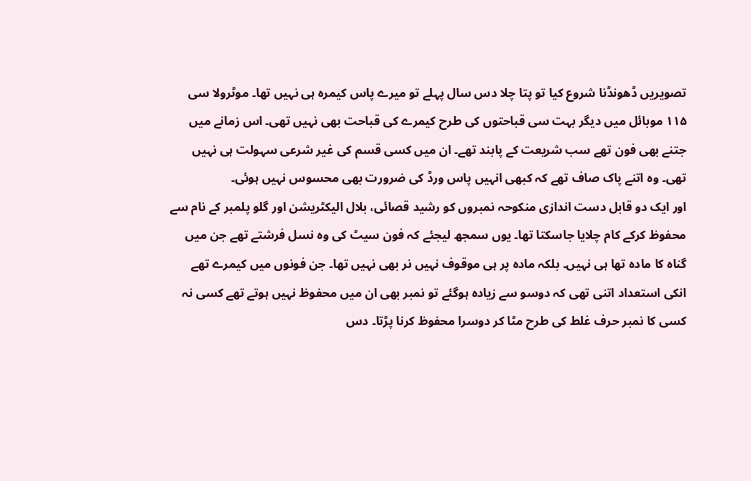تصویریں ڈھونڈنا شروع کیا تو پتا چلا دس سال پہلے تو میرے پاس کیمرہ ہی نہیں تھا۔ موٹرولا سی ۱۱۵ موبائل میں دیگر بہت سی قباحتوں کی طرح کیمرے کی قباحت بھی نہیں تھی۔ اس زمانے میں جتنے بھی فون تھے سب شریعت کے پابند تھے۔ ان میں کسی قسم کی غیر شرعی سہولت ہی نہیں تھی۔ وہ اتنے پاک صاف تھے کہ کبھی انہیں پاس ورڈ کی ضرورت بھی محسوس نہیں ہوئی۔
اور ایک دو قابل دست اندازی منکوحہ نمبروں کو رشید قصائی، بلال الیکٹریشن اور گلو پلمبر کے نام سے محفوظ کرکے کام چلایا جاسکتا تھا۔ یوں سمجھ لیجئے کہ فون سیٹ کی وہ نسل فرشتے تھے جن میں گناہ کا مادہ تھا ہی نہیں۔ بلکہ مادہ پر ہی موقوف نہیں نر بھی نہیں تھا۔ جن فونوں میں کیمرے تھے انکی استعداد اتنی تھی کہ دوسو سے زیادہ ہوگئے تو نمبر بھی ان میں محفوظ نہیں ہوتے تھے کسی نہ کسی کا نمبر حرف غلط کی طرح مٹا کر دوسرا محفوظ کرنا پڑتا۔ دس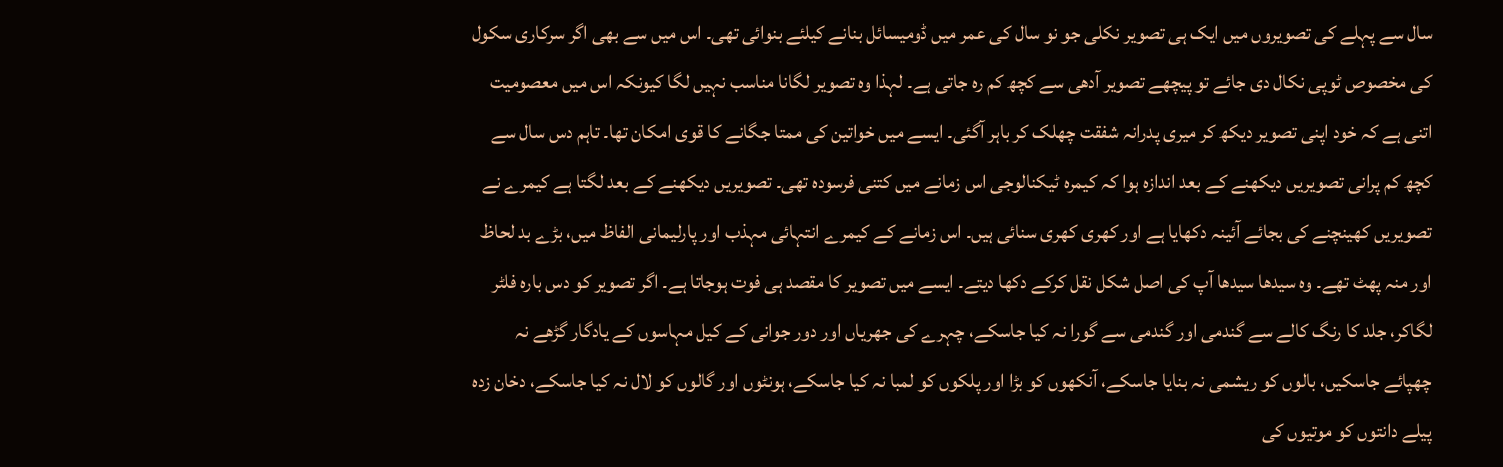سال سے پہلے کی تصویروں میں ایک ہی تصویر نکلی جو نو سال کی عمر میں ڈومیسائل بنانے کیلئے بنوائی تھی۔ اس میں سے بھی اگر سرکاری سکول کی مخصوص ٹوپی نکال دی جائے تو پیچھے تصویر آدھی سے کچھ کم رہ جاتی ہے۔ لہذا وہ تصویر لگانا مناسب نہیں لگا کیونکہ اس میں معصومیت اتنی ہے کہ خود اپنی تصویر دیکھ کر میری پدرانہ شفقت چھلک کر باہر آگئی۔ ایسے میں خواتین کی ممتا جگانے کا قوی امکان تھا۔ تاہم دس سال سے کچھ کم پرانی تصویریں دیکھنے کے بعد اندازہ ہوا کہ کیمرہ ٹیکنالوجی اس زمانے میں کتنی فرسودہ تھی۔ تصویریں دیکھنے کے بعد لگتا ہے کیمرے نے تصویریں کھینچنے کی بجائے آئینہ دکھایا ہے اور کھری کھری سنائی ہیں۔ اس زمانے کے کیمرے انتہائی مہذب اور پارلیمانی الفاظ میں، بڑے بد لحاظ اور منہ پھٹ تھے۔ وہ سیدھا سیدھا آپ کی اصل شکل نقل کرکے دکھا دیتے۔ ایسے میں تصویر کا مقصد ہی فوت ہوجاتا ہے۔ اگر تصویر کو دس بارہ فلٹر لگاکر، جلد کا رنگ کالے سے گندمی اور گندمی سے گورا نہ کیا جاسکے، چہرے کی جھریاں اور دور جوانی کے کیل مہاسوں کے یادگار گڑھے نہ چھپائے جاسکیں، بالوں کو ریشمی نہ بنایا جاسکے، آنکھوں کو بڑا اور پلکوں کو لمبا نہ کیا جاسکے، ہونٹوں اور گالوں کو لال نہ کیا جاسکے، دخان زدہ پیلے دانتوں کو موتیوں کی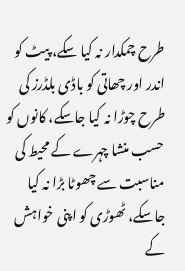طرح چمکدار نہ کیا سکے، پیٹ کو اندر اور چھاتی کو باڈی بلڈرز کی طرح چوڑا نہ کیا جاسکے، کانوں کو حسب منشا چہرے کے محیط کی مناسبت سے چھوٹا بڑا نہ کیا جاسکے، ٹھوڑی کو اپنی خواہش کے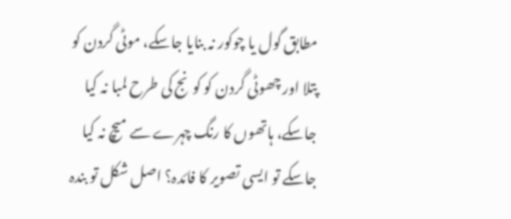مطابق گول یا چوکور نہ بنایا جاسکے، موٹی گردن کو پتلا اور چھوٹی گردن کو کونج کی طرح لمبا نہ کیا جاسکے، ہاتھوں کا رنگ چہرے سے میچ نہ کیا جاسکے تو ایسی تصویر کا فائدہ؟ اصل شکل تو بندہ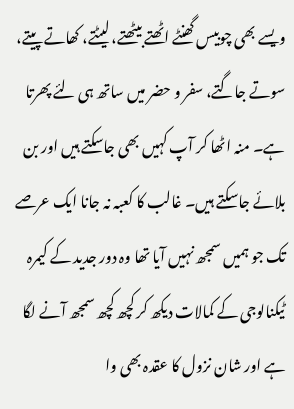ویسے بھی چوبیس گھنٹے اٹھتے بیٹھتے، لیٹتے، کھاتے پیتے، سوتے جاگتے، سفر و حضر میں ساتھ ہی لئے پھرتا ہے۔ منہ اٹھا کر آپ کہیں بھی جاسکتے ہیں اور بن بلائے جاسکتے ہیں۔ غالب کا کعبہ نہ جانا ایک عرصے تک جو ہمیں سمجھ نہیں آیا تھا وہ دور جدید کے کیمرہ ٹیکنالوجی کے کمالات دیکھ کر کچھ کچھ سمجھ آنے لگا ہے اور شان نزول کا عقدہ بھی وا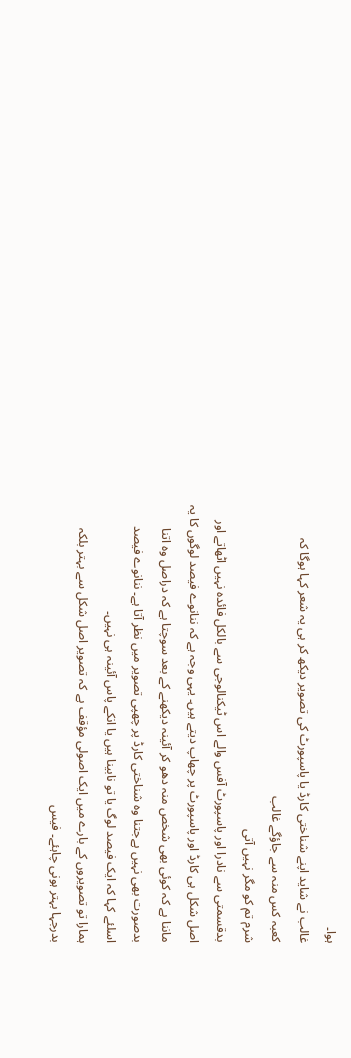ہوا۔
غالب نے شاید اپنے شناختی کارڈ یا پاسپورٹ کی تصویر دیکھ کر ہی یہ شعر کہا ہوگا کہ
کعبہ کس منہ سے جاؤگے غالب
شرم تم کو مگر نہیں آتی
بدقسمتی سے نادرا اور پاسپورٹ آفس والے اس ٹیکنالوجی سے بالکل فائدہ نہیں اٹھاتے اور اصل شکل ہی کارڈ اور پاسپورٹ پر چھاپ دیتے ہیں۔ یہی وجہ ہے کہ ننانوے فیصد لوگوں کا یہ ماننا ہے کہ کوئی بھی شخص منہ دھو کر آئینہ دیکھنے کے بعد سوچتا ہے کہ دراصل وہ اتنا بدصورت بھی نہیں ہےجتنا وہ شناختی کارڈ پر چھپی تصویر میں نظر آتا ہے۔ ننانوے فیصد اسلئے کہا کہ ایک فیصد لوگ یا تو نابینا ہیں یا انکے پاس آئینہ ہی نہیں۔
ہمارا تو تصویروں کے بارے میں ایک اصولی مؤقف ہے کہ تصویر اصل شکل سے بہتر بلکہ بدرجہا بہتر ہونی چاہئے۔ فیس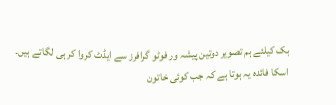بک کیلئے ہم تصویر دوتین پیشہ ور فوٹو گرافرز سے ایڈٹ کروا کر ہی لگاتے ہیں۔ اسکا فائدہ یہ ہوتا ہے کہ جب کوئی خاتون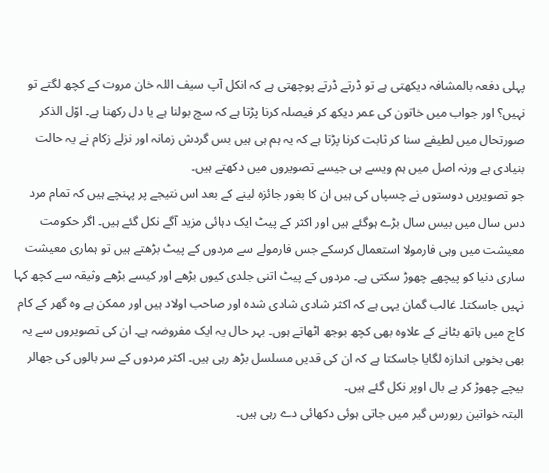پہلی دفعہ بالمشافہ دیکھتی ہے تو ڈرتے ڈرتے پوچھتی ہے کہ انکل آپ سیف اللہ خان مروت کے کچھ لگتے تو نہیں؟ اور جواب میں خاتون کی عمر دیکھ کر فیصلہ کرنا پڑتا ہے کہ سچ بولنا ہے یا دل رکھنا ہے۔ اوّل الذکر صورتحال میں لطیفے سنا کر ثابت کرنا پڑتا ہے کہ یہ ہم ہی ہیں بس گردش زمانہ اور نزلے زکام نے یہ حالت بنیادی ہے ورنہ اصل میں ہم ویسے ہی جیسے تصویروں میں دکھتے ہیں۔
جو تصویریں دوستوں نے چسپاں کی ہیں ان کا بغور جائزہ لینے کے بعد اس نتیجے پر پہنچے ہیں کہ تمام مرد دس سال میں بیس سال بڑے ہوگئے ہیں اور اکثر کے پیٹ ایک دہائی مزید آگے نکل گئے ہیں۔ اگر حکومت معیشت میں وہی فارمولا استعمال کرسکے جس فارمولے سے مردوں کے پیٹ بڑھتے ہیں تو ہماری معیشت ساری دنیا کو پیچھے چھوڑ سکتی ہے۔ مردوں کے پیٹ اتنی جلدی کیوں بڑھے اور کیسے بڑھے وثیقہ سے کچھ کہا نہیں جاسکتا۔ غالب گمان یہی ہے کہ اکثر شادی شادی شدہ اور صاحب اولاد ہیں اور ممکن ہے وہ گھر کے کام کاج میں ہاتھ بٹانے کے علاوہ بھی کچھ بوجھ اٹھاتے ہوں۔ بہر حال یہ ایک مفروضہ ہے۔ ان کی تصویروں سے یہ بھی بخوبی اندازہ لگایا جاسکتا ہے کہ ان کی قدیں مسلسل بڑھ رہی ہیں۔ اکثر مردوں کے سر بالوں کی جھالر بیچے چھوڑ کر بے بال اوپر نکل گئے ہیں۔
البتہ خواتین ریورس گیر میں جاتی ہوئی دکھائی دے رہی ہیں۔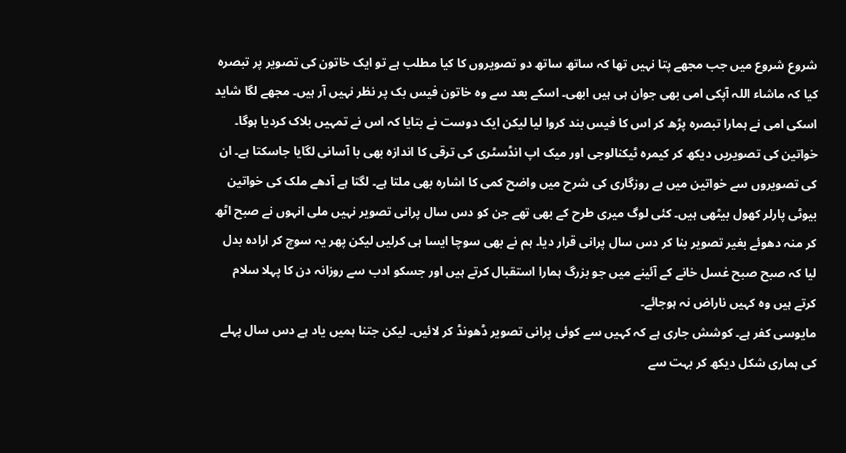شروع شروع میں جب مجھے پتا نہیں تھا کہ ساتھ ساتھ دو تصویروں کا کیا مطلب ہے تو ایک خاتون کی تصویر پر تبصرہ کیا کہ ماشاء اللہ آپکی امی بھی جوان ہی ہیں ابھی۔ اسکے بعد سے وہ خاتون فیس بک پر نظر نہیں آر ہیں۔ مجھے لگا شاید اسکی امی نے ہمارا تبصرہ پڑھ کر اس کا فیس بند کروا لیا لیکن ایک دوست نے بتایا کہ اس نے تمہیں بلاک کردیا ہوگا۔ خواتین کی تصویریں دیکھ کر کیمرہ ٹیکنالوجی اور میک اپ انڈسٹری کی ترقی کا اندازہ بھی با آسانی لگایا جاسکتا ہے۔ ان کی تصویروں سے خواتین میں بے روزگاری کی شرح میں واضح کمی کا اشارہ بھی ملتا ہے۔ لگتا ہے آدھے ملک کی خواتین بیوٹی پارلر کھول بیٹھی ہیں۔ کئی لوگ میری طرح کے بھی تھے جن کو دس سال پرانی تصویر نہیں ملی انہوں نے صبح اٹھ کر منہ دھوئے بغیر تصویر بنا کر دس سال پرانی قرار دیا۔ ہم نے بھی سوچا ایسا ہی کرلیں لیکن پھر یہ سوچ کر ارادہ بدل لیا کہ صبح صبح غسل خانے کے آئینے میں جو بزرگ ہمارا استقبال کرتے ہیں اور جسکو ادب سے روزانہ دن کا پہلا سلام کرتے ہیں وہ کہیں ناراض نہ ہوجائے۔
مایوسی کفر ہے۔ کوشش جاری ہے کہ کہیں سے کوئی پرانی تصویر ڈھونڈ کر لائیں۔ لیکن جتنا ہمیں یاد ہے دس سال پہلے کی ہماری شکل دیکھ کر بہت سے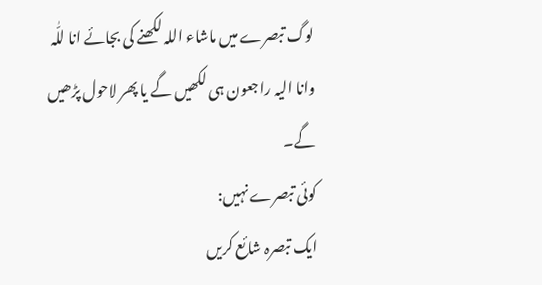لوگ تبصرے میں ماشاء اللہ لکھنے کی بجائے انا للّٰہ وانا الیہ راجعون ہی لکھیں گے یا پھر لاحول پڑھیں گے۔
کوئی تبصرے نہیں:
ایک تبصرہ شائع کریں